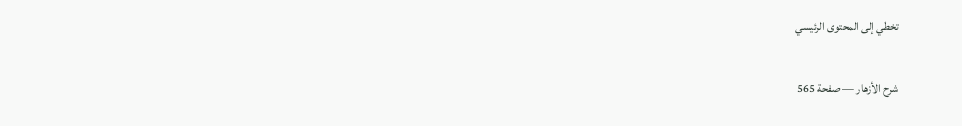تخطي إلى المحتوى الرئيسي

شرح الأزهار — صفحة 565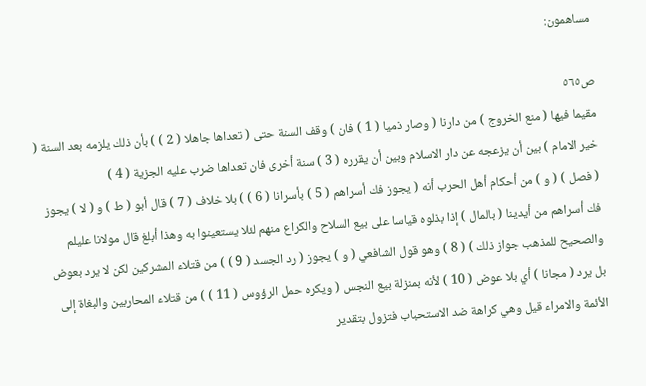مساهمون:

ص٥٦٥
مقيما فيها ( منع الخروج ) من دارنا ( وصار ذميا ( 1 ) فان ) وقف السنة حتى ( تعداها جاهلا ( 2 ) ) بأن ذلك يلزمه بعد السنة ( خير الامام ) بين أن يزعجه عن دار الاسلام وبين أن يقرره ( 3 ) سنة أخرى فان تعداها ضرب عليه الجزية ( 4 )
( فصل ) ( و ) من أحكام أهل الحرب أنه ( يجوز فك أسراهم ( 5 ) بأسرانا ( 6 ) ) بلا خلاف ( 7 ) قال أبو ( ط ) و ( لا ) يجوز فك أسراهم من أيدينا ( بالمال ) إذا بذلوه قياسا على بيع السلاح والكراع منهم لئلا يستعينوا به وهذا أبلغ قال مولانا عليلم والصحيح للمذهب جواز ذلك ) ( 8 ) وهو قول الشافعي ( و ) يجوز ( رد الجسد ( 9 ) ) من قتلاء المشركين لكن لا يرد بعوض بل يرد ( مجانا ) أي بلا عوض ( 10 ) لأنه بمنزلة بيع النجس ( ويكره حمل الرؤوس ( 11 ) ) من قتلاء المحاربين والبغاة إلى الأئمة والامراء قيل وهي كراهة ضد الاستحباب فتزول بتقدير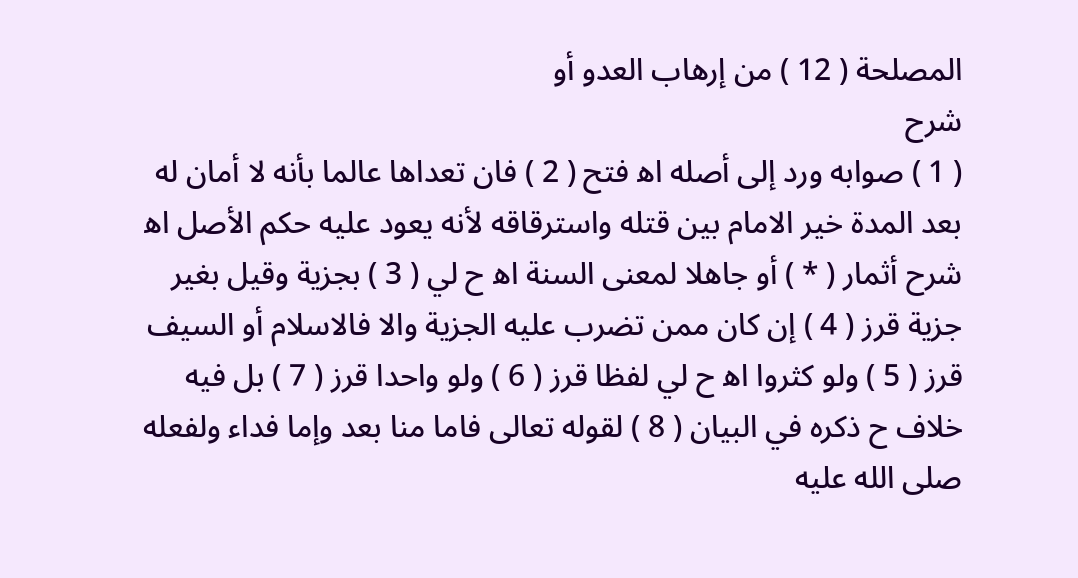المصلحة ( 12 ) من إرهاب العدو أو
شرح
( 1 ) صوابه ورد إلى أصله اه‍ فتح ( 2 ) فان تعداها عالما بأنه لا أمان له بعد المدة خير الامام بين قتله واسترقاقه لأنه يعود عليه حكم الأصل اه‍ شرح أثمار ( * ) أو جاهلا لمعنى السنة اه‍ ح لي ( 3 ) بجزية وقيل بغير جزية قرز ( 4 ) إن كان ممن تضرب عليه الجزية والا فالاسلام أو السيف قرز ( 5 ) ولو كثروا اه‍ ح لي لفظا قرز ( 6 ) ولو واحدا قرز ( 7 ) بل فيه خلاف ح ذكره في البيان ( 8 ) لقوله تعالى فاما منا بعد وإما فداء ولفعله صلى الله عليه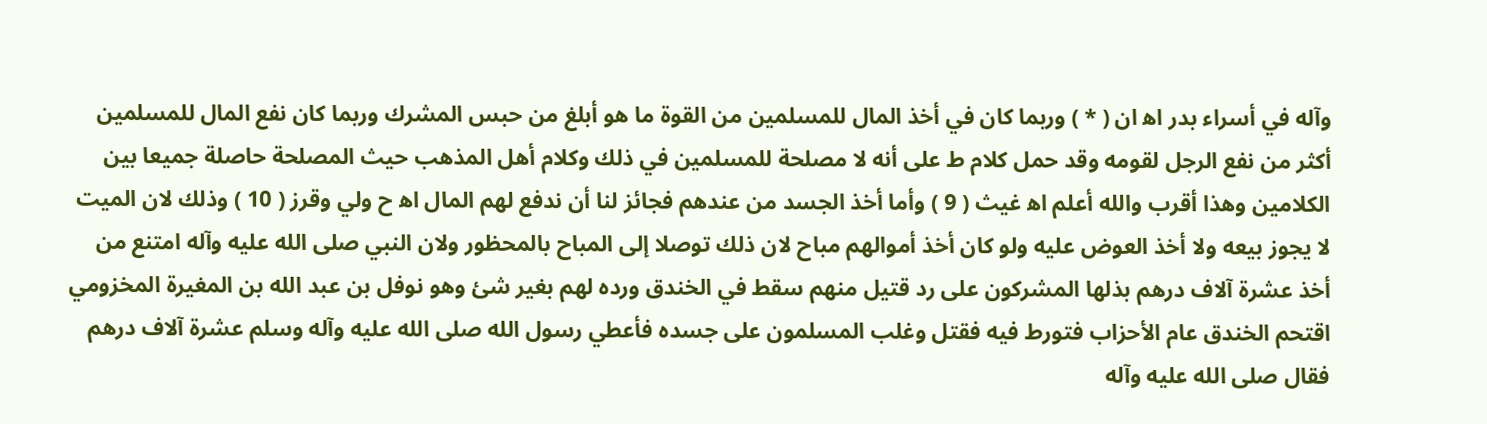وآله في أسراء بدر اه‍ ان ( * ) وربما كان في أخذ المال للمسلمين من القوة ما هو أبلغ من حبس المشرك وربما كان نفع المال للمسلمين أكثر من نفع الرجل لقومه وقد حمل كلام ط على أنه لا مصلحة للمسلمين في ذلك وكلام أهل المذهب حيث المصلحة حاصلة جميعا بين الكلامين وهذا أقرب والله أعلم اه‍ غيث ( 9 ) وأما أخذ الجسد من عندهم فجائز لنا أن ندفع لهم المال اه‍ ح ولي وقرز ( 10 ) وذلك لان الميت لا يجوز بيعه ولا أخذ العوض عليه ولو كان أخذ أموالهم مباح لان ذلك توصلا إلى المباح بالمحظور ولان النبي صلى الله عليه وآله امتنع من أخذ عشرة آلاف درهم بذلها المشركون على رد قتيل منهم سقط في الخندق ورده لهم بغير شئ وهو نوفل بن عبد الله بن المغيرة المخزومي اقتحم الخندق عام الأحزاب فتورط فيه فقتل وغلب المسلمون على جسده فأعطي رسول الله صلى الله عليه وآله وسلم عشرة آلاف درهم فقال صلى الله عليه وآله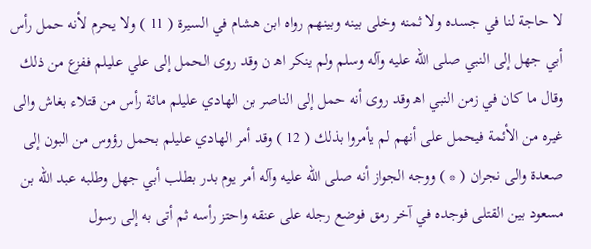لا حاجة لنا في جسده ولا ثمنه وخلى بينه وبينهم رواه ابن هشام في السيرة ( 11 ) ولا يحرم لأنه حمل رأس أبي جهل إلى النبي صلى الله عليه وآله وسلم ولم ينكر اه‍ ن وقد روى الحمل إلى علي عليلم ففزع من ذلك وقال ما كان في زمن النبي اه‍ وقد روى أنه حمل إلى الناصر بن الهادي عليلم مائة رأس من قتلاء بغاش والى غيره من الأئمة فيحمل على أنهم لم يأمروا بذلك ( 12 ) وقد أمر الهادي عليلم بحمل رؤوس من البون إلى صعدة والى نجران ( * ) ووجه الجواز أنه صلى الله عليه وآله أمر يوم بدر بطلب أبي جهل وطلبه عبد الله بن مسعود بين القتلى فوجده في آخر رمق فوضع رجله على عنقه واحتز رأسه ثم أتى به إلى رسول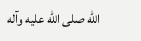الله صلى الله عليه وآله